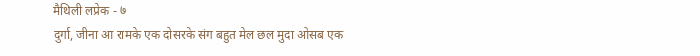मैथिली लप्रेक - ७
दुर्गा, जीना आ रामके एक दोसरके संग बहुत मेल छल मुदा ओसब एक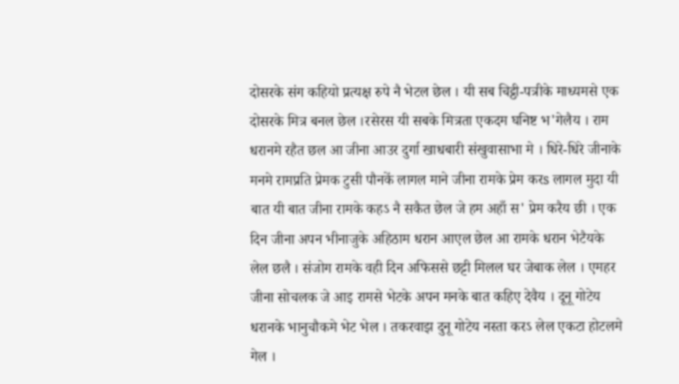दोसरके संग कहियो प्रत्यक्ष रुपे नै भेटल छेल । यी सब चिट्ठी-पत्रीके माध्यमसे एक दोसरके मित्र बनल छेल ।रसेरस यी सबके मित्रता एकदम घनिष्ट भ'गेलैय । राम धरानमे रहैत छल आ जीना आउर दुर्गा खाधबारी संखुवासाभा मे । धिरे-धिरे जीनाके मनमे रामप्रति प्रेमक टुसी पौनकें लागल माने जीना रामके प्रेम करs लागल मुदा यी बात यी बात जीना रामके कहऽ नै सकैत छेल जे हम अहाँ स' प्रेम करैय छी । एक दिन जीना अपन भीनाजुके अहिठाम धरान आएल छेल आ रामके धरान भेटैयके लेल छलै । संजोग रामके वही दिन अफिससे छट्टी मिलल घर जेबाक लेल । एमहर जीना सोचलक जे आइ रामसे भेटके अपन मनके बात कहिए देवैय । दूनू गोटेय धरानके भानुचौकमे भेट भेल । तकरवाझ दुनू गोटेय नस्ता करऽ लेल एकटा होटलमे गेल ।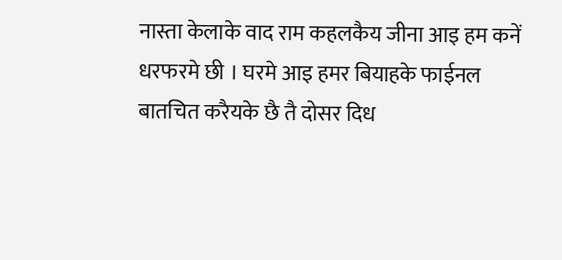नास्ता केलाके वाद राम कहलकैय जीना आइ हम कनें धरफरमे छी । घरमे आइ हमर बियाहके फाईनल बातचित करैयके छै तै दोसर दिध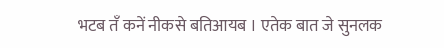भटब तँ कनें नीकसे बतिआयब । एतेक बात जे सुनलक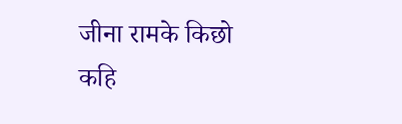जीना रामके किछो कहि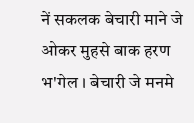नें सकलक बेचारी माने जे ओकर मुहसे बाक हरण भ'गेल । बेचारी जे मनमे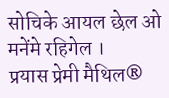सोचिके आयल छेल ओ मनेंमे रहिगेल ।
प्रयास प्रेमी मैथिल®